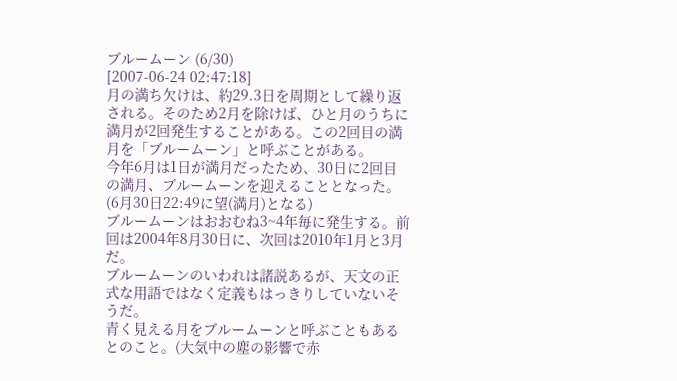ブルームーン (6/30)
[2007-06-24 02:47:18]
月の満ち欠けは、約29.3日を周期として繰り返される。そのため2月を除けば、ひと月のうちに満月が2回発生することがある。この2回目の満月を「ブルームーン」と呼ぶことがある。
今年6月は1日が満月だったため、30日に2回目の満月、ブルームーンを迎えることとなった。(6月30日22:49に望(満月)となる)
ブルームーンはおおむね3~4年毎に発生する。前回は2004年8月30日に、次回は2010年1月と3月だ。
ブルームーンのいわれは諸説あるが、天文の正式な用語ではなく定義もはっきりしていないそうだ。
青く見える月をブルームーンと呼ぶこともあるとのこと。(大気中の塵の影響で赤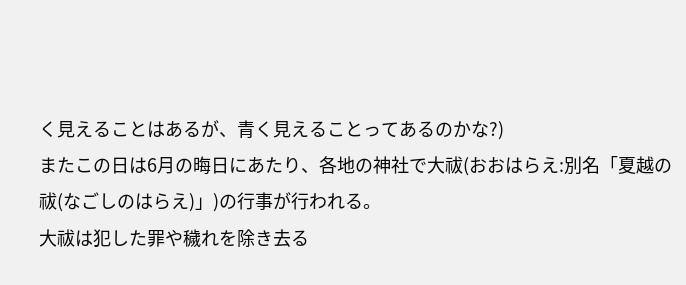く見えることはあるが、青く見えることってあるのかな?)
またこの日は6月の晦日にあたり、各地の神社で大祓(おおはらえ:別名「夏越の祓(なごしのはらえ)」)の行事が行われる。
大祓は犯した罪や穢れを除き去る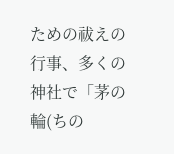ための祓えの行事、多くの神社で「茅の輪(ちの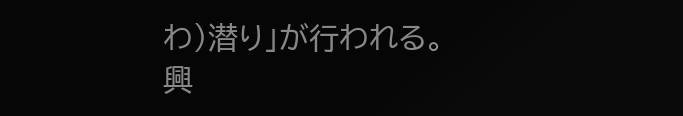わ)潜り」が行われる。
興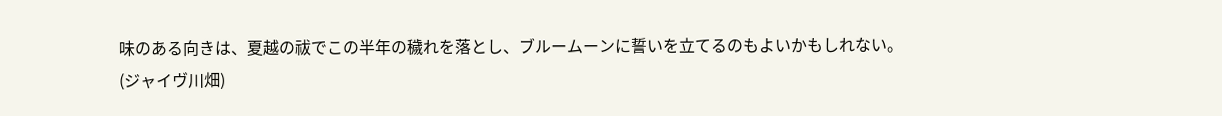味のある向きは、夏越の祓でこの半年の穢れを落とし、ブルームーンに誓いを立てるのもよいかもしれない。
(ジャイヴ川畑)